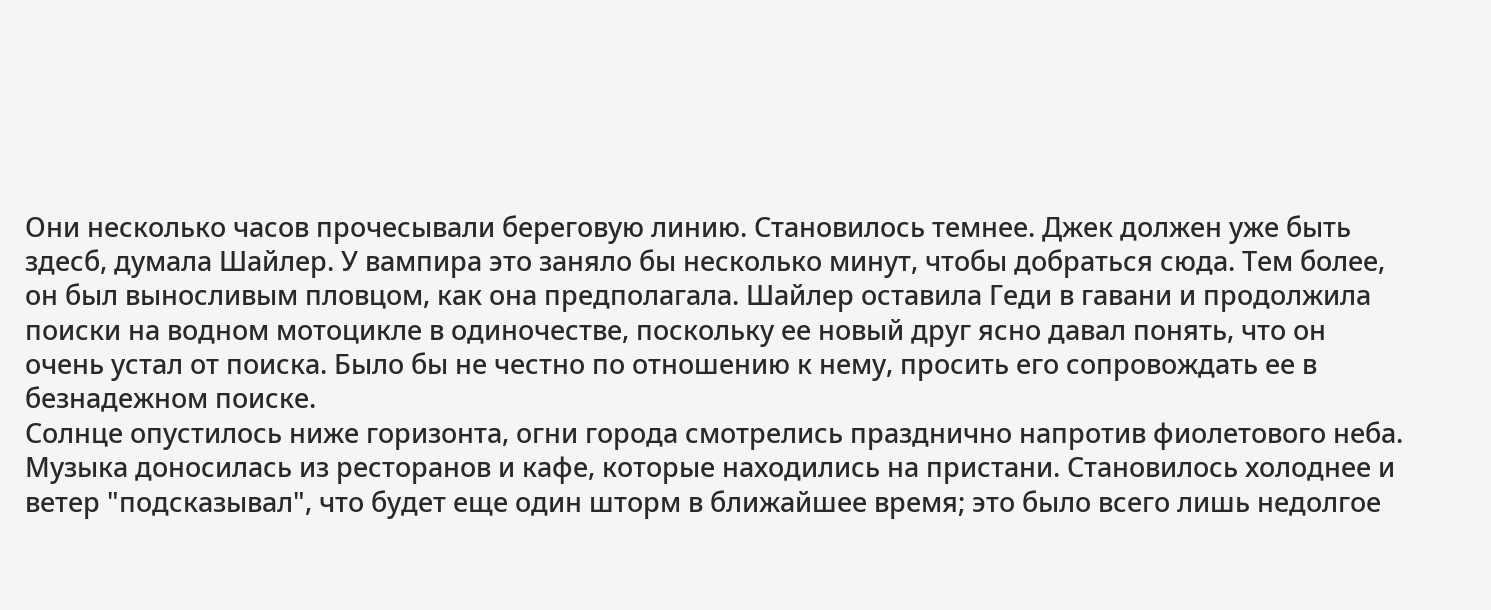Они несколько часов прочесывали береговую линию. Становилось темнее. Джек должен уже быть здесб, думала Шайлер. У вампира это заняло бы несколько минут, чтобы добраться сюда. Тем более, он был выносливым пловцом, как она предполагала. Шайлер оставила Геди в гавани и продолжила поиски на водном мотоцикле в одиночестве, поскольку ее новый друг ясно давал понять, что он очень устал от поиска. Было бы не честно по отношению к нему, просить его сопровождать ее в безнадежном поиске.
Солнце опустилось ниже горизонта, огни города смотрелись празднично напротив фиолетового неба. Музыка доносилась из ресторанов и кафе, которые находились на пристани. Становилось холоднее и ветер "подсказывал", что будет еще один шторм в ближайшее время; это было всего лишь недолгое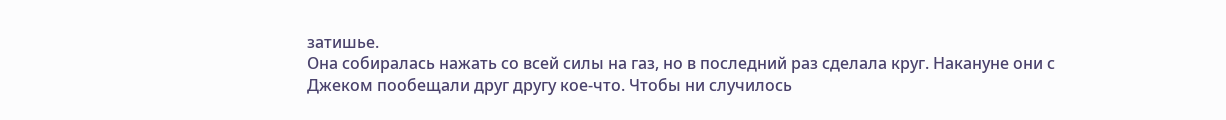затишье.
Она собиралась нажать со всей силы на газ, но в последний раз сделала круг. Накануне они с Джеком пообещали друг другу кое-что. Чтобы ни случилось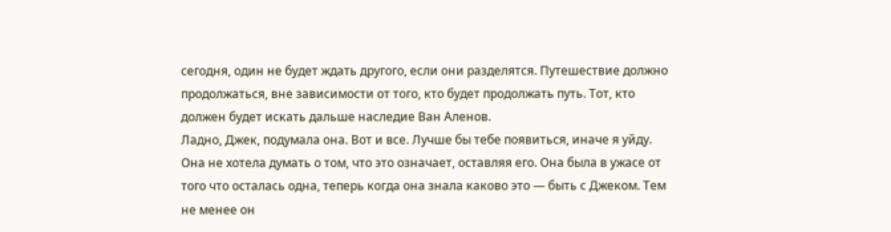сегодня, один не будет ждать другого, если они разделятся. Путешествие должно продолжаться, вне зависимости от того, кто будет продолжать путь. Тот, кто должен будет искать дальше наследие Ван Аленов.
Ладно, Джек, подумала она. Вот и все. Лучше бы тебе появиться, иначе я уйду.
Она не хотела думать о том, что это означает, оставляя его. Она была в ужасе от того что осталась одна, теперь когда она знала каково это — быть с Джеком. Тем не менее он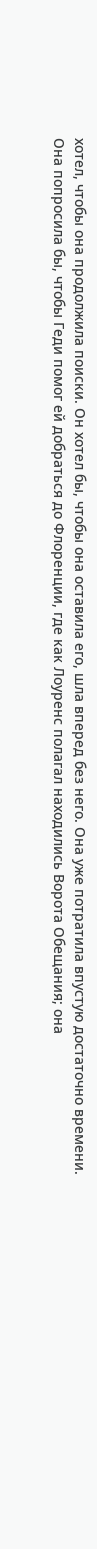хотел, чтобы она продолжила поиски. Он хотел бы, чтобы она оставила его, шла вперед без него. Она уже потратила впустую достаточно времени.
Она попросила бы, чтобы Геди помог ей добраться до Флоренции, где как Лоуренс полагал находились Ворота Обещания; она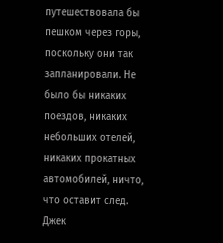путешествовала бы пешком через горы, поскольку они так запланировали. Не было бы никаких поездов, никаких небольших отелей, никаких прокатных автомобилей, ничто, что оставит след. Джек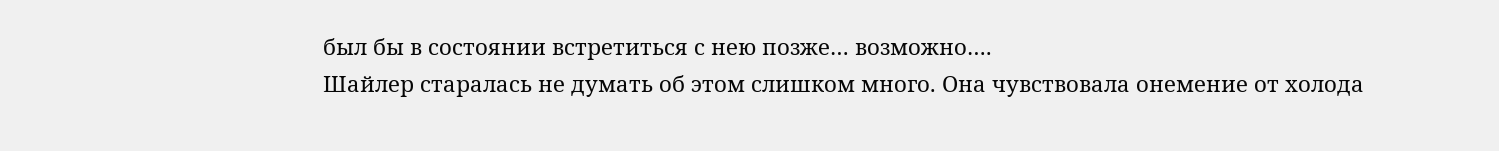был бы в состоянии встретиться с нею позже… возможно….
Шайлер старалась не думать об этом слишком много. Она чувствовала онемение от холода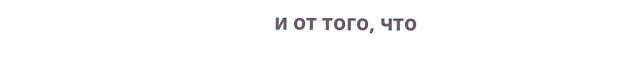и от того, что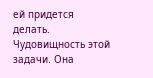ей придется делать. Чудовищность этой задачи. Она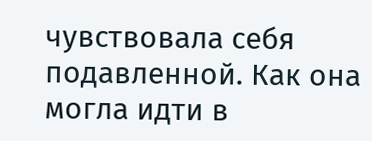чувствовала себя подавленной. Как она могла идти в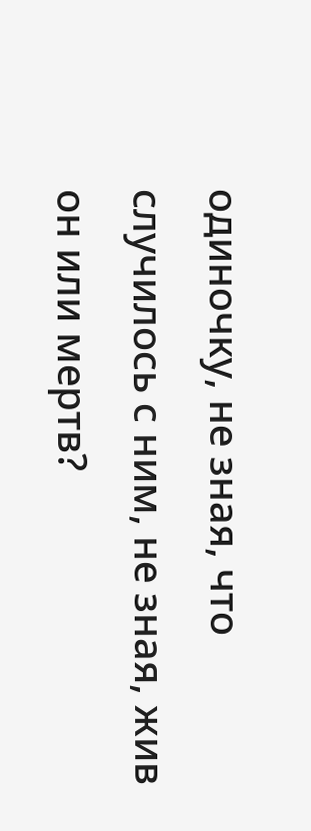одиночку, не зная, что случилось с ним, не зная, жив он или мертв?